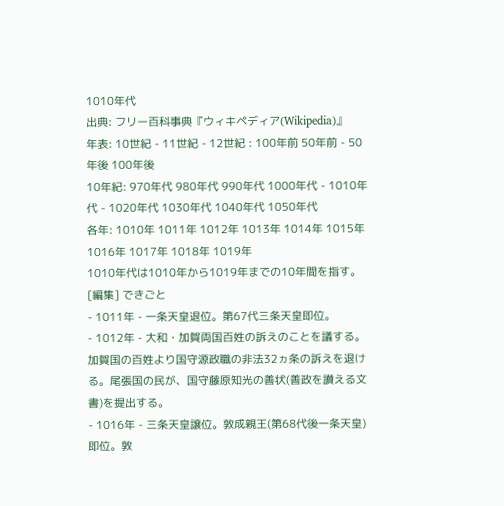1010年代
出典: フリー百科事典『ウィキペディア(Wikipedia)』
年表: 10世紀 - 11世紀 - 12世紀 : 100年前 50年前 - 50年後 100年後
10年紀: 970年代 980年代 990年代 1000年代 - 1010年代 - 1020年代 1030年代 1040年代 1050年代
各年: 1010年 1011年 1012年 1013年 1014年 1015年 1016年 1017年 1018年 1019年
1010年代は1010年から1019年までの10年間を指す。
[編集] できごと
- 1011年 - 一条天皇退位。第67代三条天皇即位。
- 1012年 - 大和・加賀両国百姓の訴えのことを議する。加賀国の百姓より国守源政職の非法32ヵ条の訴えを退ける。尾張国の民が、国守藤原知光の善状(善政を讃える文書)を提出する。
- 1016年 - 三条天皇譲位。敦成親王(第68代後一条天皇)即位。敦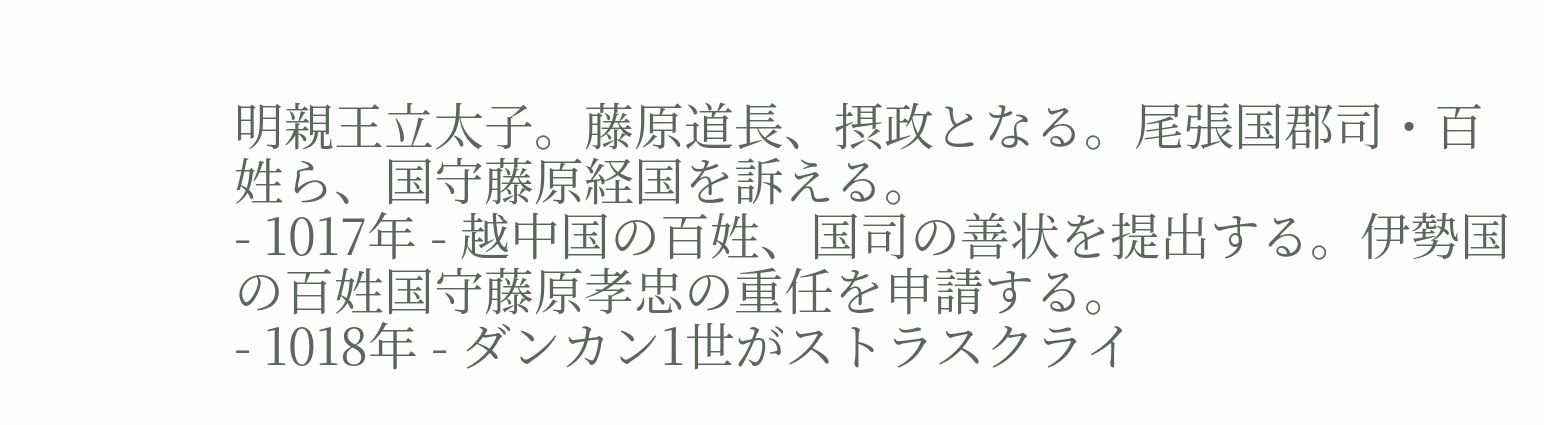明親王立太子。藤原道長、摂政となる。尾張国郡司・百姓ら、国守藤原経国を訴える。
- 1017年 - 越中国の百姓、国司の善状を提出する。伊勢国の百姓国守藤原孝忠の重任を申請する。
- 1018年 - ダンカン1世がストラスクライ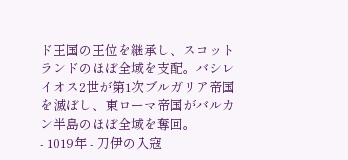ド王国の王位を継承し、スコットランドのほぼ全域を支配。バシレイオス2世が第1次ブルガリア帝国を滅ぼし、東ローマ帝国がバルカン半島のほぼ全域を奪回。
- 1019年 - 刀伊の入寇